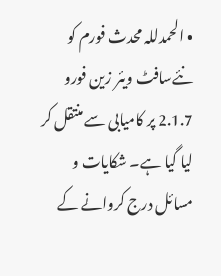• الحمدللہ محدث فورم کو نئےسافٹ ویئر زین فورو 2.1.7 پر کامیابی سے منتقل کر لیا گیا ہے۔ شکایات و مسائل درج کروانے کے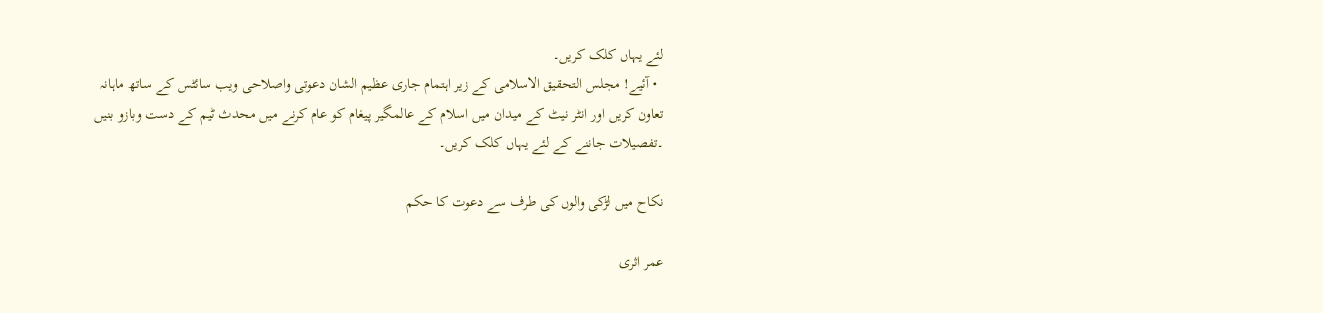لئے یہاں کلک کریں۔
  • آئیے! مجلس التحقیق الاسلامی کے زیر اہتمام جاری عظیم الشان دعوتی واصلاحی ویب سائٹس کے ساتھ ماہانہ تعاون کریں اور انٹر نیٹ کے میدان میں اسلام کے عالمگیر پیغام کو عام کرنے میں محدث ٹیم کے دست وبازو بنیں ۔تفصیلات جاننے کے لئے یہاں کلک کریں۔

نکاح میں لڑکی والوں کی طرف سے دعوت کا حکم

عمر اثری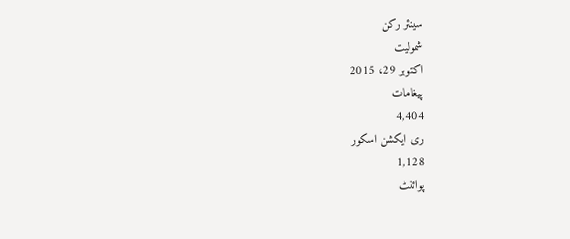سینئر رکن
شمولیت
اکتوبر 29، 2015
پیغامات
4,404
ری ایکشن اسکور
1,128
پوائنٹ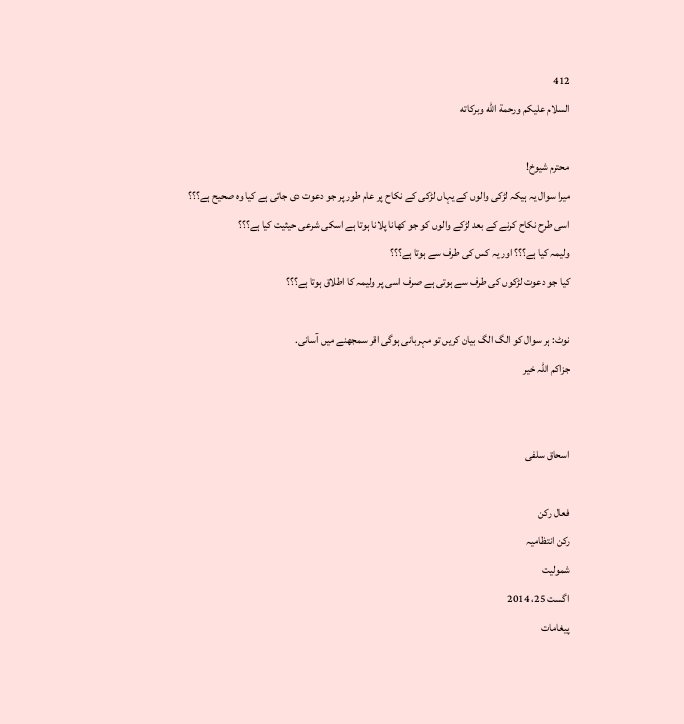412
السلام علیکم ورحمة الله وبركاته

محترم شیوخ!
میرا سوال یہ ہیکہ لڑکی والوں کے یہاں لڑکی کے نکاح پر عام طور پر جو دعوت دی جاتی ہے کیا وہ صحیح ہے؟؟؟
اسی طرح نکاح کرنے کے بعد لڑکے والوں کو جو کھانا پلانا ہوتا ہے اسکی شرعی حیثیت کیا ہے؟؟؟
ولیمہ کیا ہے؟؟؟ اور یہ کس کی طرف سے ہوتا ہے؟؟؟
کیا جو دعوت لڑکوں کی طرف سے ہوتی ہے صرف اسی پر ولیمہ کا اطلاق ہوتا ہے؟؟؟

نوٹ: ہر سوال کو الگ الگ بیان کریں تو مہربانی ہوگی اقر سمجھنے میں آسانی.
جزاکم اللہ خیر


اسحاق سلفی

فعال رکن
رکن انتظامیہ
شمولیت
اگست 25، 2014
پیغامات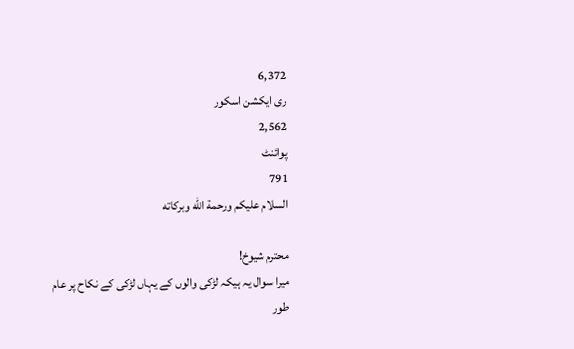6,372
ری ایکشن اسکور
2,562
پوائنٹ
791
السلام علیکم ورحمة الله وبركاته

محترم شیوخ!
میرا سوال یہ ہیکہ لڑکی والوں کے یہاں لڑکی کے نکاح پر عام طور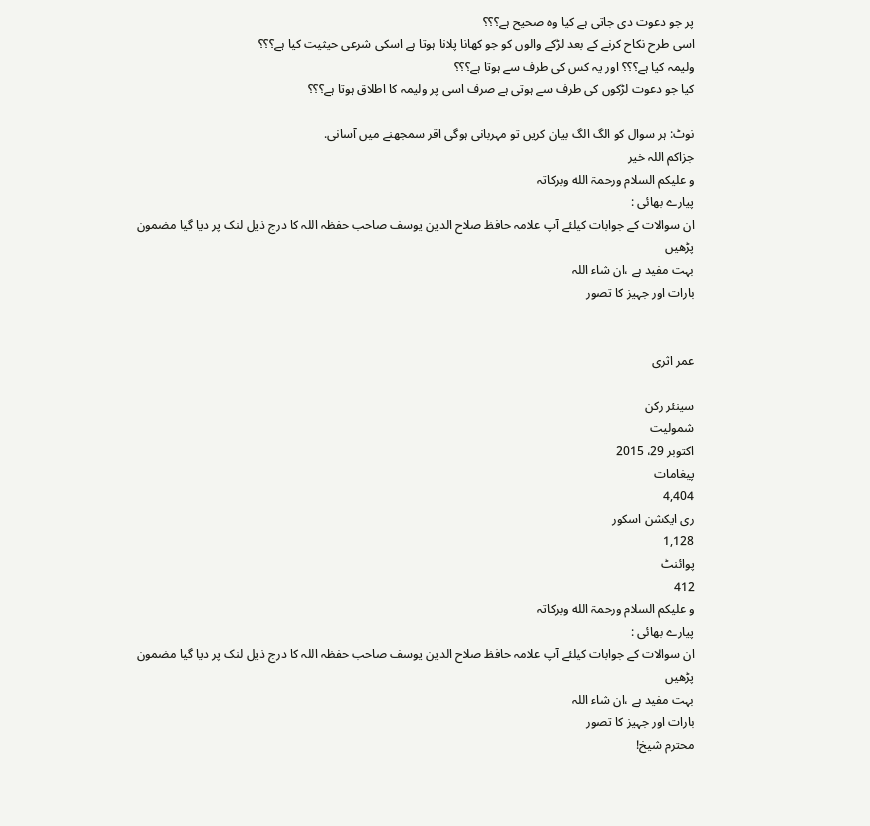پر جو دعوت دی جاتی ہے کیا وہ صحیح ہے؟؟؟
اسی طرح نکاح کرنے کے بعد لڑکے والوں کو جو کھانا پلانا ہوتا ہے اسکی شرعی حیثیت کیا ہے؟؟؟
ولیمہ کیا ہے؟؟؟ اور یہ کس کی طرف سے ہوتا ہے؟؟؟
کیا جو دعوت لڑکوں کی طرف سے ہوتی ہے صرف اسی پر ولیمہ کا اطلاق ہوتا ہے؟؟؟

نوٹ: ہر سوال کو الگ الگ بیان کریں تو مہربانی ہوگی اقر سمجھنے میں آسانی.
جزاکم اللہ خیر
و علیکم السلام ورحمۃ الله وبركاتہ
پیارے بھائی :
ان سوالات کے جوابات کیلئے آپ علامہ حافظ صلاح الدین یوسف صاحب حفظہ اللہ کا درج ذیل لنک پر دیا گیا مضمون پڑھیں
بہت مفید ہے ،ان شاء اللہ
بارات اور جہیز کا تصور


عمر اثری

سینئر رکن
شمولیت
اکتوبر 29، 2015
پیغامات
4,404
ری ایکشن اسکور
1,128
پوائنٹ
412
و علیکم السلام ورحمۃ الله وبركاتہ
پیارے بھائی :
ان سوالات کے جوابات کیلئے آپ علامہ حافظ صلاح الدین یوسف صاحب حفظہ اللہ کا درج ذیل لنک پر دیا گیا مضمون پڑھیں
بہت مفید ہے ،ان شاء اللہ
بارات اور جہیز کا تصور
محترم شیخ!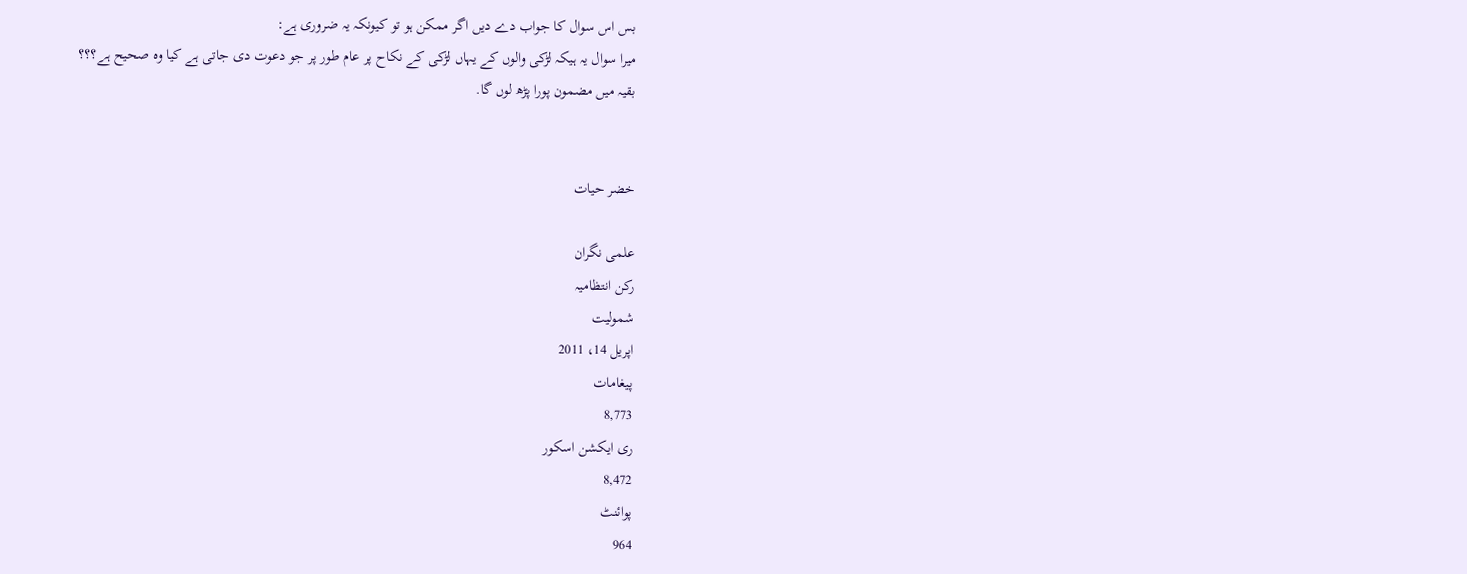بس اس سوال کا جواب دے دیں اگر ممکن ہو تو کیونکہ یہ ضروری ہے:
میرا سوال یہ ہیکہ لڑکی والوں کے یہاں لڑکی کے نکاح پر عام طور پر جو دعوت دی جاتی ہے کیا وہ صحیح ہے؟؟؟
بقیہ میں مضمون پورا پڑھ لوں گا.


خضر حیات

علمی نگران
رکن انتظامیہ
شمولیت
اپریل 14، 2011
پیغامات
8,773
ری ایکشن اسکور
8,472
پوائنٹ
964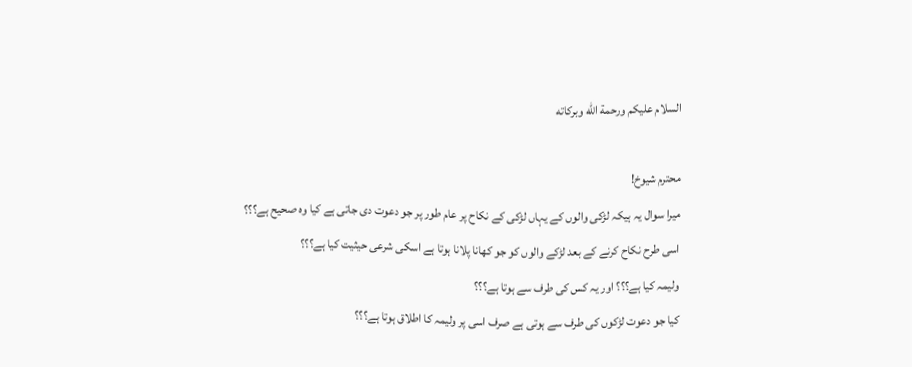السلام علیکم ورحمة الله وبركاته

محترم شیوخ!
میرا سوال یہ ہیکہ لڑکی والوں کے یہاں لڑکی کے نکاح پر عام طور پر جو دعوت دی جاتی ہے کیا وہ صحیح ہے؟؟؟
اسی طرح نکاح کرنے کے بعد لڑکے والوں کو جو کھانا پلانا ہوتا ہے اسکی شرعی حیثیت کیا ہے؟؟؟
ولیمہ کیا ہے؟؟؟ اور یہ کس کی طرف سے ہوتا ہے؟؟؟
کیا جو دعوت لڑکوں کی طرف سے ہوتی ہے صرف اسی پر ولیمہ کا اطلاق ہوتا ہے؟؟؟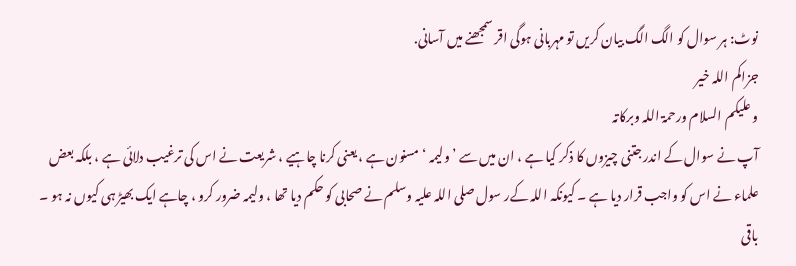نوٹ: ہر سوال کو الگ الگ بیان کریں تو مہربانی ہوگی اقر سمجھنے میں آسانی.
جزاکم اللہ خیر
و علیکم السلام ورحمۃ اللہ وبرکاتہ
آپ نے سوال کے اندر جتنی چیزوں کا ذکر کیا ہے ، ان میں سے ’ ولیمہ ‘ مسنون ہے ، یعنی کرنا چاہیے ، شریعت نے اس کی ترغیب دلائی ہے ، بلکہ بعض علماء نے اس کو واجب قرار دیا ہے ۔ کیونکہ اللہ کےر سول صلی اللہ علیہ وسلم نے صحابی کو حکم دیا تھا ، ولیمہ ضرور کرو ، چاہے ایک بھیڑ ہی کیوں نہ ہو ۔
باقی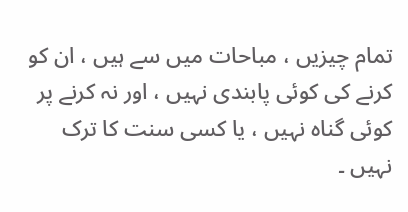تمام چیزیں ، مباحات میں سے ہیں ، ان کو کرنے کی کوئی پابندی نہیں ، اور نہ کرنے پر کوئی گناہ نہیں ، یا کسی سنت کا ترک نہیں ۔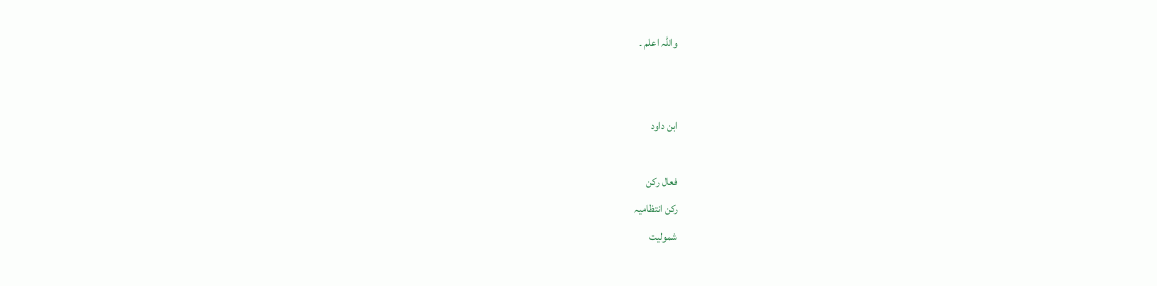واللہ اعلم ۔


ابن داود

فعال رکن
رکن انتظامیہ
شمولیت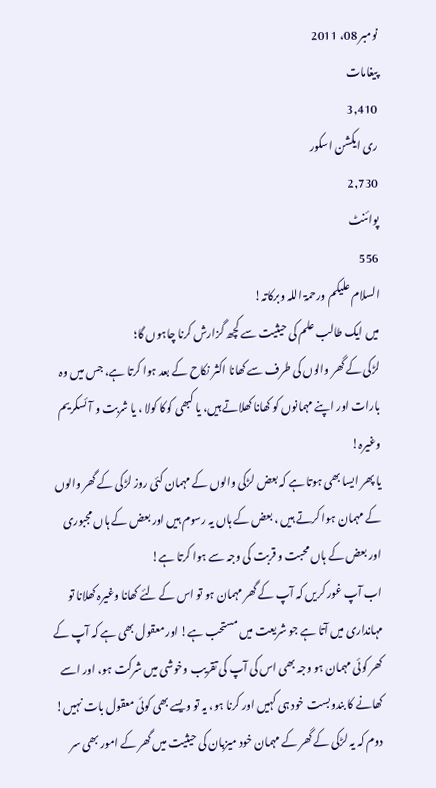نومبر 08، 2011
پیغامات
3,410
ری ایکشن اسکور
2,730
پوائنٹ
556
السلام علیکم ورحمۃ اللہ وبرکاتہ!
میں ایک طالب علم کی حیثیت سے کچھ گزارش کرنا چاہوں گا؛
لڑکی کے گھر والوں کی طرف سے کھانا اکثر نکاح کے بعد ہوا کرتا ہے، جس میں وہ بارات اور اپنے مہمانوں کو کھانا کھلاتے ہیں، یا کبھی کوکا کولا ، یا شربت و آئسکریم وغیرہ!
یا پھر ایسا بھی ہوتا ہے کہ بعض لڑکی والوں کے مہمان کئی روز لڑکی کے گھر والوں کے مہمان ہوا کرتے ہیں ، بعض کے ہاں یہ رسوم ہیں اور بعض کے ہاں مجبوری اور بعض کے ہاں محبت و قربت کی وجہ سے ہوا کرتا ہے!
اب آپ غور کریں کہ آپ کے گھر مہمان ہو تو اس کے لئے کھانا وغیرہ کھلانا تو مہانداری میں آتا ہے جو شریعت میں مستحب ہے! اور معقول بھی ہے کہ آپ کے کھر کوئی مہمان ہو وجہ بھی اس کی آپ کی تقریب وخوشی میں شرکت ہو، اور اسے کھانے کا بندوبست خود ہی کہیں اور کرنا ہو، یہ تو ویسے بھی کوئی معقول بات نہیں!
دوم کہ یہ لڑکی کے گھر کے مہمان خود میزبان کی حیثیت میں گھر کے امور بھی سر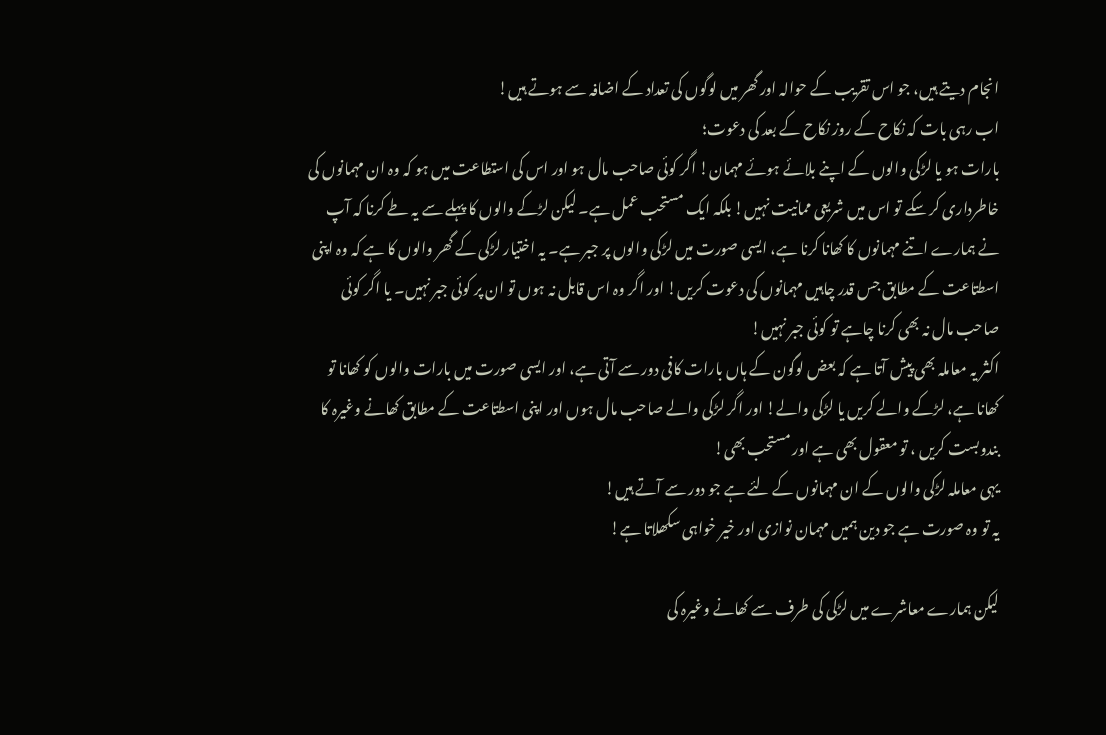انجام دیتے ہیں، جو اس تقریب کے حوالہ اور گھر میں لوگوں کی تعداد کے اضافہ سے ہوتے ہیں!
اب رہی بات کہ نکاح کے روز نکاح کے بعد کی دعوت؛
بارات ہو یا لڑکی والوں کے اپنے بلائے ہوئے مہمان! اگر کوئی صاحب مال ہو اور اس کی استطاعت میں ہو کہ وہ ان مہمانوں کی خاطرداری کر سکے تو اس میں شریعی ممانیت نہیں! بلکہ ایک مستحب عمل ہے۔ لیکن لڑکے والوں کا پہلے سے یہ طے کرنا کہ آپ نے ہمارے اتنے مہمانوں کا کھانا کرنا ہے، ایسی صورت میں لڑکی والوں پر جبر ہے۔ یہ اختیار لڑکی کے گھر والوں کا ہے کہ وہ اپنی اسطتاعت کے مطابق جس قدر چاہیں مہمانوں کی دعوت کریں! اور اگر وہ اس قابل نہ ہوں تو ان پر کوئی جبر نہیں۔ یا اگر کوئی صاحب مال نہ بھی کرنا چاہے تو کوئی جبر نہیں!
اکثر یہ معاملہ بھی پیش آتا ہے کہ بعض لوگون کے ہاں بارات کافی دور سے آتی ہے، اور ایسی صورت میں بارات والوں کو کھانا تو کھانا ہے، لڑکے والے کریں یا لڑکی والے! اور اگر لڑکی والے صاحب مال ہوں اور اپنی اسطتاعت کے مطابق کھانے وغیرہ کا بندوبست کریں ، تو معقول بھی ہے اور مستحب بھی!
یہی معاملہ لڑکی والوں کے ان مہمانوں کے لئے ہے جو دور سے آتے ہیں!
یہ تو وہ صورت ہے جو دین ہمیں مہمان نوازی اور خیر خواہی سکھلاتا ہے!

لیکن ہمارے معاشرے میں لڑکی کی طرف سے کھانے وغیرہ کی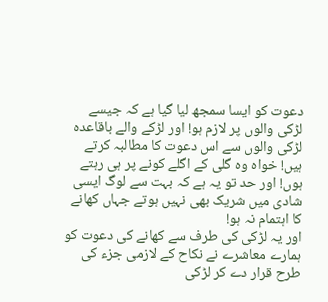دعوت کو ایسا سمجھ لیا گیا ہے کہ جیسے لڑکی والوں پر لازم ہو! اور لڑکے والے باقاعدہ لڑکی والوں سے اس دعوت کا مطالبہ کرتے ہیں! خواہ وہ گلی کے اگلے کونے پر ہی رہتے ہوں! اور حد تو یہ ہے کہ بہت سے لوگ ایسی شادی میں شریک بھی نہیں ہوتے جہاں کھانے کا اہتمام نہ ہو!
اور یہ لڑکی کی طرف سے کھانے کی دعوت کو ہمارے معاشرے نے نکاح کے لازمی جزء کی طرح قرار دے کر لڑکی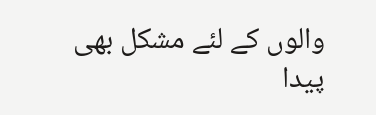والوں کے لئے مشکل بھی پیدا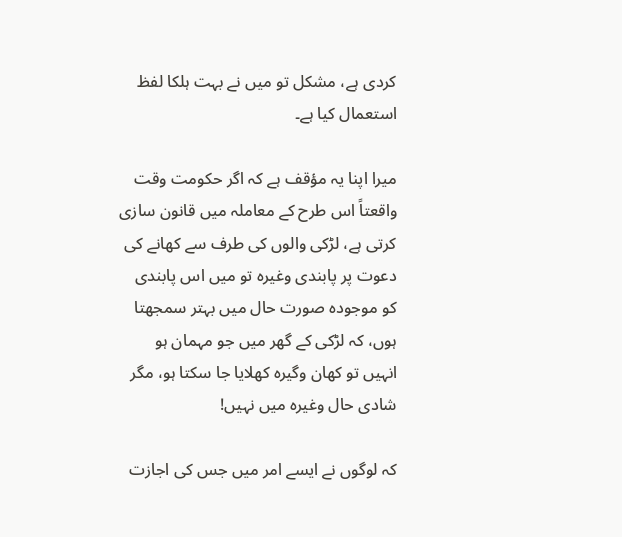کردی ہے، مشکل تو میں نے بہت ہلکا لفظ استعمال کیا ہے۔

میرا اپنا یہ مؤقف ہے کہ اگر حکومت وقت واقعتاً اس طرح کے معاملہ میں قانون سازی کرتی ہے، لڑکی والوں کی طرف سے کھانے کی دعوت پر پابندی وغیرہ تو میں اس پابندی کو موجودہ صورت حال میں بہتر سمجھتا ہوں، کہ لڑکی کے گھر میں جو مہمان ہو انہیں تو کھان وگیرہ کھلایا جا سکتا ہو، مگر شادی حال وغیرہ میں نہیں!

کہ لوگوں نے ایسے امر میں جس کی اجازت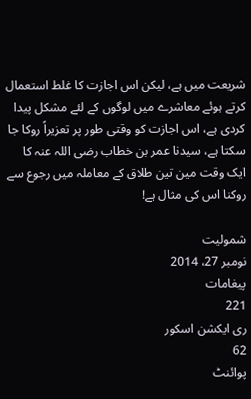شریعت میں ہے، لیکن اس اجازت کا غلط استعمال کرتے ہوئے معاشرے میں لوگوں کے لئے مشکل پیدا کردی ہے، اس اجازت کو وقتی طور پر تعزیراً روکا جا سکتا ہے، سیدنا عمر بن خطاب رضی اللہ عنہ کا ایک وقت مین تین طلاق کے معاملہ میں رجوع سے روکنا اس کی مثال ہے!

شمولیت
نومبر 27، 2014
پیغامات
221
ری ایکشن اسکور
62
پوائنٹ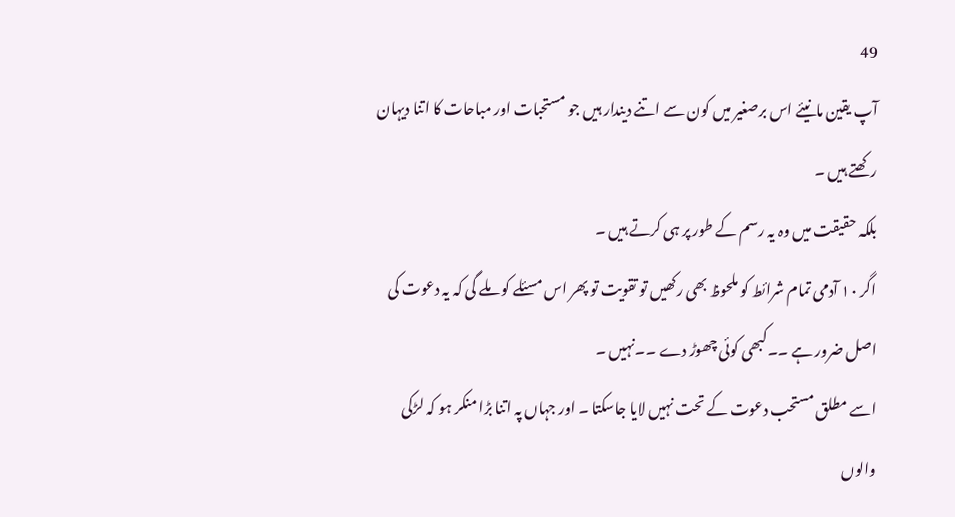49
آپ یقین مانیئے اس برصغیر میں کون سے اتنے دیندار ہیں جو مستحبات اور مباحات کا اتنا دیہان رکھتے ہیں ۔
بلکہ حقیقت میں وہ یہ رسم کے طور پر ہی کرتے ہیں ۔
اگر ۱۰ آدمی تمام شرائط کو ملحوظ بھی رکھیں تو تقویت تو پھر اس مسئلے کو ملے گی کہ یہ دعوت کی اصل ضرور ہے ۔۔کبھی کوئی چھوڑ دے ۔۔نہیں ۔
اسے مطلق مستحب دعوت کے تحت نہیں لایا جاسکتا ۔ اور جہاں پہ اتنا بڑا منکر ہو کہ لڑکی والوں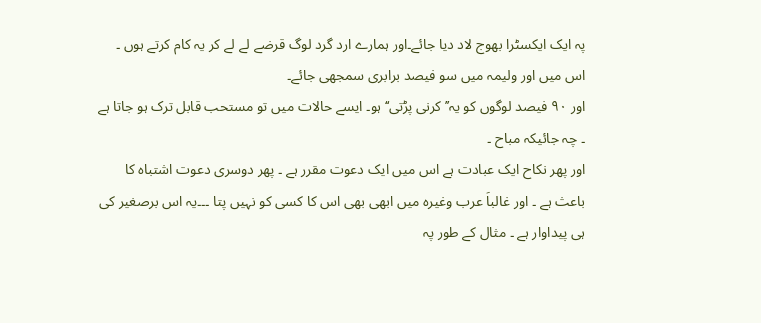پہ ایک ایکسٹرا بھوج لاد دیا جائے۔اور ہمارے ارد گرد لوگ قرضے لے لے کر یہ کام کرتے ہوں ۔ اس میں اور ولیمہ میں سو فیصد برابری سمجھی جائے۔
اور ۹۰ فیصد لوگوں کو یہ’’کرنی پڑتی‘‘ ہو۔ ایسے حالات میں تو مستحب قابل ترک ہو جاتا ہے ۔ چہ جائیکہ مباح ۔
اور پھر نکاح ایک عبادت ہے اس میں ایک دعوت مقرر ہے ۔ پھر دوسری دعوت اشتباہ کا باعث ہے ۔ اور غالباَ عرب وغیرہ میں ابھی بھی اس کا کسی کو نہیں پتا ۔۔۔یہ اس برصغیر کی ہی پیداوار ہے ۔ مثال کے طور پہ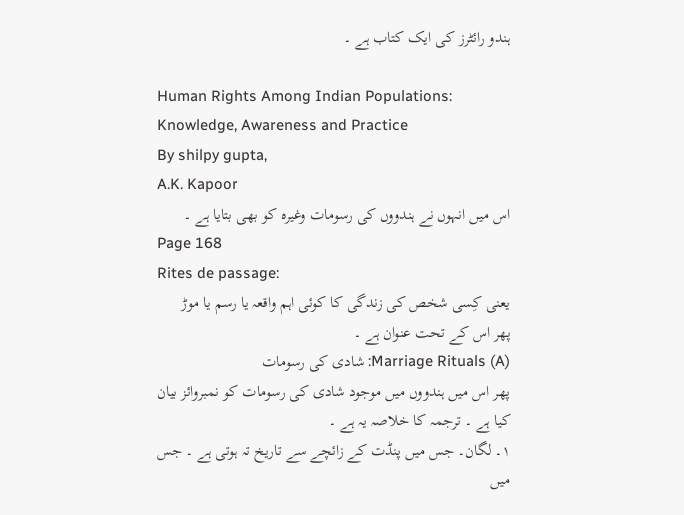ہندو رائٹرز کی ایک کتاب ہے ۔

Human Rights Among Indian Populations:
Knowledge, Awareness and Practice
By shilpy gupta,
A.K. Kapoor
اس میں انہوں نے ہندووں کی رسومات وغیرہ کو بھی بتایا ہے ۔
Page 168
Rites de passage:
يعنی کِسی شخص کی زندگی کا کوئی اہم واقعہ یا رسم یا موڑ
پھر اس کے تحت عنوان ہے ۔
(A) Marriage Rituals: شادی کی رسومات
پھر اس میں ہندووں میں موجود شادی کی رسومات کو نمبروائز بیان کیا ہے ۔ ترجمہ کا خلاصہ یہ ہے ۔
۱۔ لگان۔ جس میں پنڈت کے زائچے سے تاریخ تہ ہوتی ہے ۔ جس میں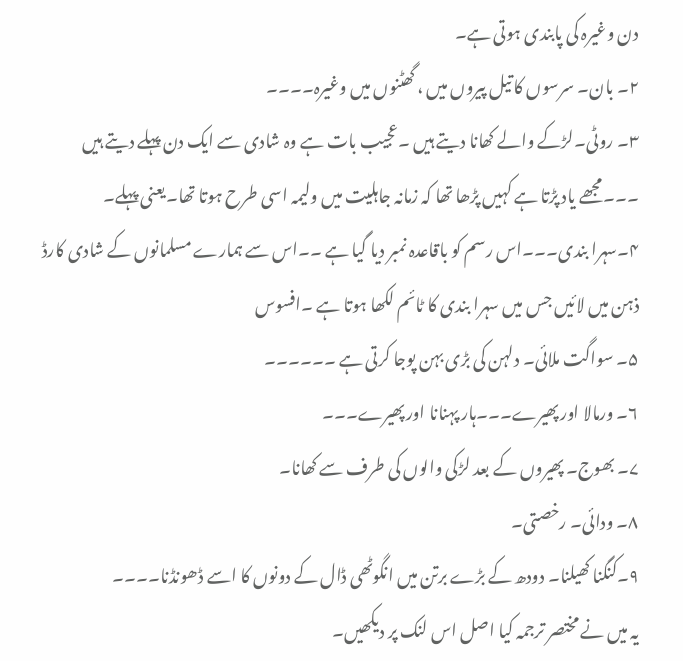دن وغیرہ کی پابندی ہوتی ہے۔
۲۔ بان۔ سرسوں کا تیل پیروں میں ، گھٹنوں میں وغیرہ۔۔۔۔
۳۔ روٹی۔لڑکے والے کھانا دیتے ہیں ۔عجیب بات ہے وہ شادی سے ایک دن پہلے دیتے ہیں ۔۔۔مجھے یاد پڑتا ہے کہیں پڑھا تھا کہ زمانہ جاہلیت میں ولیمہ اسی طرح ہوتا تھا۔یعنی پہلے۔
۴۔سہرا بندی۔۔۔اس رسم کو باقاعدہ نمبر دیا گیا ہے ۔۔اس سے ہمارے مسلمانوں کے شادی کارڈ ذہن میں لائیں جس میں سہرا بندی کا ٹائم لکھا ہوتا ہے ۔افسوس
۵۔ سواگت ملائی۔ دلہن کی بڑی بہن پوجا کرتی ہے ۔۔۔۔۔۔
۶۔ ورمالا اور پھیرے۔۔۔ہار پہنانا اور پھیرے۔۔۔
۷۔ بھوج۔ پھیروں کے بعد لڑکی والوں کی طرف سے کھانا۔
۸۔ ودائی۔ رخصتی۔
۹۔کنگنا کھیلنا۔ دودھ کے بڑے برتن میں انگوٹھی ڈال کے دونوں کا اسے ڈھونڈنا۔۔۔۔
یہ میں نے مختصر ترجمہ کیا اصل اس لنک پر دیکھیں۔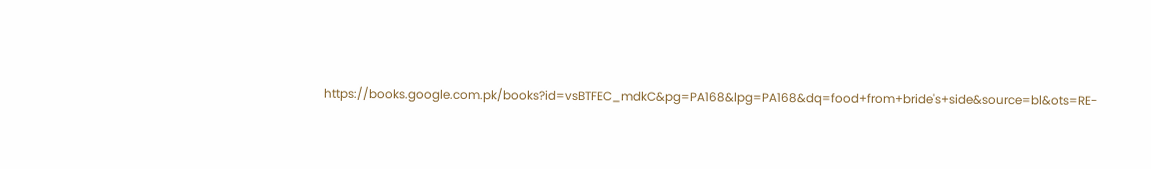https://books.google.com.pk/books?id=vsBTFEC_mdkC&pg=PA168&lpg=PA168&dq=food+from+bride's+side&source=bl&ots=RE-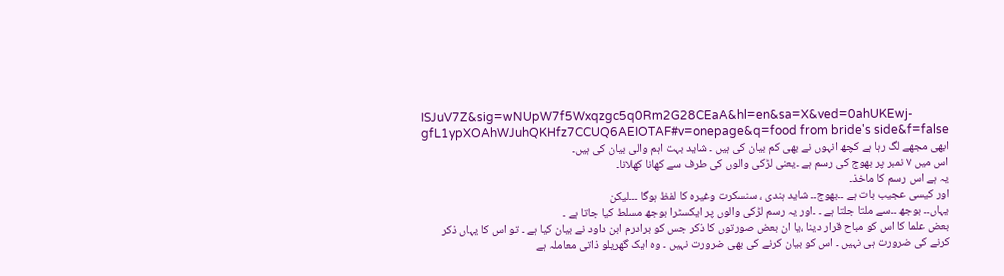ISJuV7Z&sig=wNUpW7f5Wxqzgc5q0Rm2G28CEaA&hl=en&sa=X&ved=0ahUKEwj-gfL1ypXOAhWJuhQKHfz7CCUQ6AEIOTAF#v=onepage&q=food from bride's side&f=false
ابھی مجھے لگ رہا ہے کچھ انہوں نے بھی کم بیان کی ہیں ۔ شاید بہت اہم والی بیان کی ہیں۔
اس میں ۷ نمبر پر بھوج کی رسم ہے ۔یعنی لڑکی والوں کی طرف سے کھانا کھلانا۔
یہ ہے اس رسم کا ماخذ۔
اور کیسی عجیب بات ہے ۔۔بھوج۔۔ شاید ہندی ، سنسکرت وغیرہ کا لفظ ہوگا ۔۔۔لیکن
یہاں۔۔ بوجھ ۔۔سے ملتا جلتا ہے ۔ ۔اور یہ رسم لڑکی والوں پر ایکسٹرا بوجھ مسلط کیا جاتا ہے ۔
بعض علما کا اس کو مباح قرار دینا ،یا ان بعض صورتوں کا ذکر جس کو برادرم ابن داود نے بیان کیا ہے ۔ تو اس کا یہاں ذکر کرنے کی ضرورت ہی نہیں ۔ اس کو بیان کرنے کی بھی ضرورت نہیں ۔ وہ ایک گھریلو ذاتی معاملہ ہے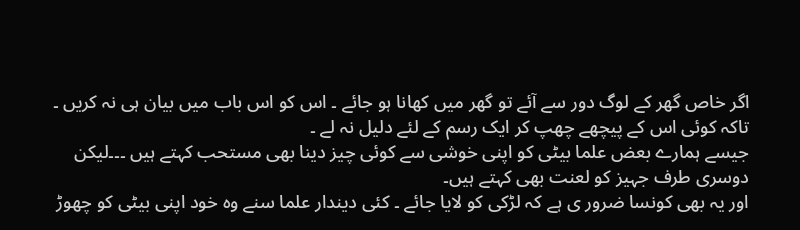اگر خاص گھر کے لوگ دور سے آئے تو گھر میں کھانا ہو جائے ۔ اس کو اس باب میں بیان ہی نہ کریں ۔ تاکہ کوئی اس کے پیچھے چھپ کر ایک رسم کے لئے دلیل نہ لے ۔
جیسے ہمارے بعض علما بیٹی کو اپنی خوشی سے کوئی چیز دینا بھی مستحب کہتے ہیں ۔۔۔لیکن دوسری طرف جہیز کو لعنت بھی کہتے ہیں۔
اور یہ بھی کونسا ضرور ی ہے کہ لڑکی کو لایا جائے ۔ کئی دیندار علما سنے وہ خود اپنی بیٹی کو چھوڑ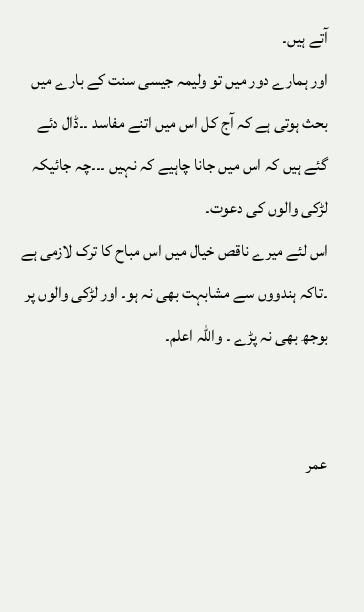آتے ہیں۔
اور ہمارے دور میں تو ولیمہ جیسی سنت کے بارے میں بحث ہوتی ہے کہ آج کل اس میں اتنے مفاسد ۔۔ڈال دئے گئے ہیں کہ اس میں جانا چاہیے کہ نہیں ۔۔۔چہ جائیکہ لڑکی والوں کی دعوت۔
اس لئے میرے ناقص خیال میں اس مباح کا ترک لازمی ہے ۔تاکہ ہندووں سے مشابہت بھی نہ ہو۔ اور لڑکی والوں پر بوجھ بھی نہ پڑے ۔ واللہ اعلم۔


عمر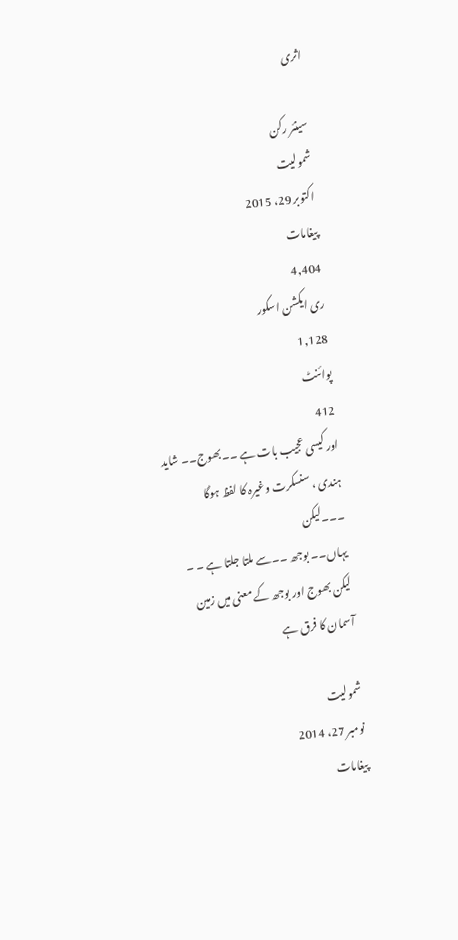اثری

سینئر رکن
شمولیت
اکتوبر 29، 2015
پیغامات
4,404
ری ایکشن اسکور
1,128
پوائنٹ
412
اور کیسی عجیب بات ہے ۔۔بھوج۔۔ شاید ہندی ، سنسکرت وغیرہ کا لفظ ہوگا ۔۔۔لیکن
یہاں۔۔ بوجھ ۔۔سے ملتا جلتا ہے ۔ ۔
لیکن بھوج اور بوجھ کے معنی میں زمین آسمان کا فرق ہے

شمولیت
نومبر 27، 2014
پیغامات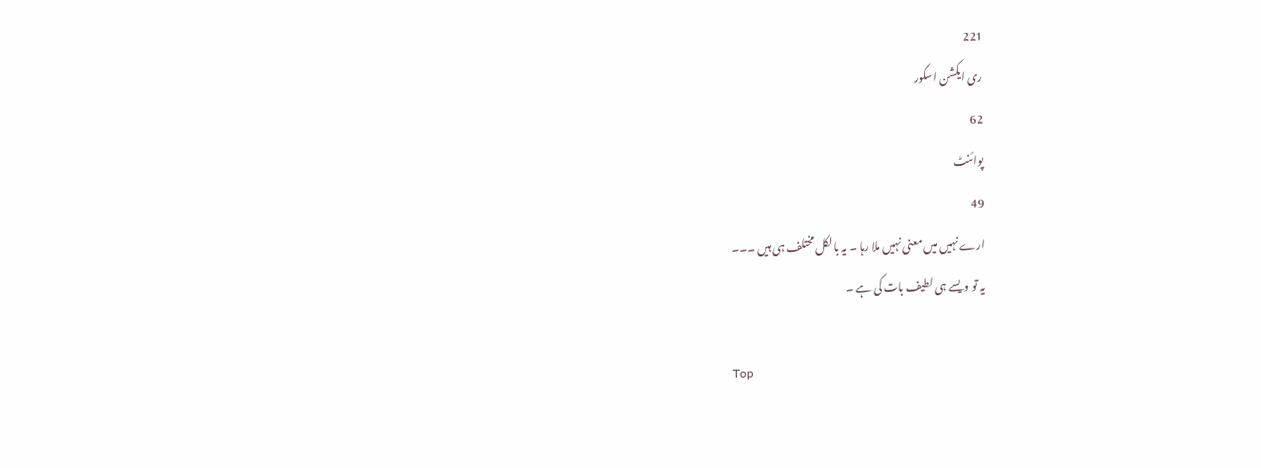221
ری ایکشن اسکور
62
پوائنٹ
49
ارے نہیں میں معنی نہیں ملا رہا ۔ یہ بالکل مختلف ہی ہیں ۔۔۔
یہ تو ویسے ہی لطیف بات کی ہے ۔

Top